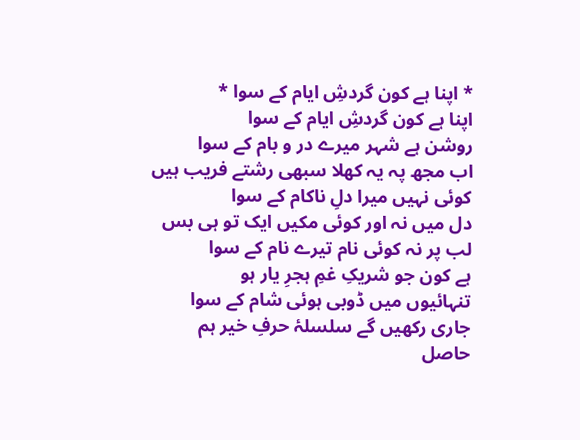* اپنا ہے کون گردشِ ایام کے سوا *
اپنا ہے کون گردشِ ایام کے سوا
روشن ہے شہر میرے در و بام کے سوا
اب مجھ پہ یہ کھلا سبھی رشتے فریب ہیں
کوئی نہیں میرا دلِ ناکام کے سوا
دل میں نہ اور کوئی مکیں ایک تو ہی بس
لب پر نہ کوئی نام تیرے نام کے سوا
ہے کون جو شریکِ غمِ ہجرِ یار ہو
تنہائیوں میں ڈوبی ہوئی شام کے سوا
جاری رکھیں گے سلسلۂ حرفِ خیر ہم
حاصل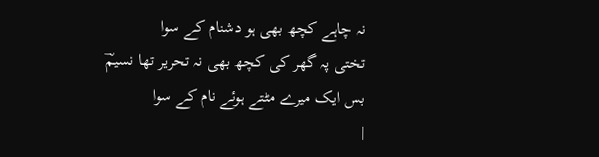نہ چاہے کچھ بھی ہو دشنام کے سوا
تختی پہ گھر کی کچھ بھی نہ تحریر تھا نسیمؔ
بس ایک میرے مٹتے ہوئے نام کے سوا
|